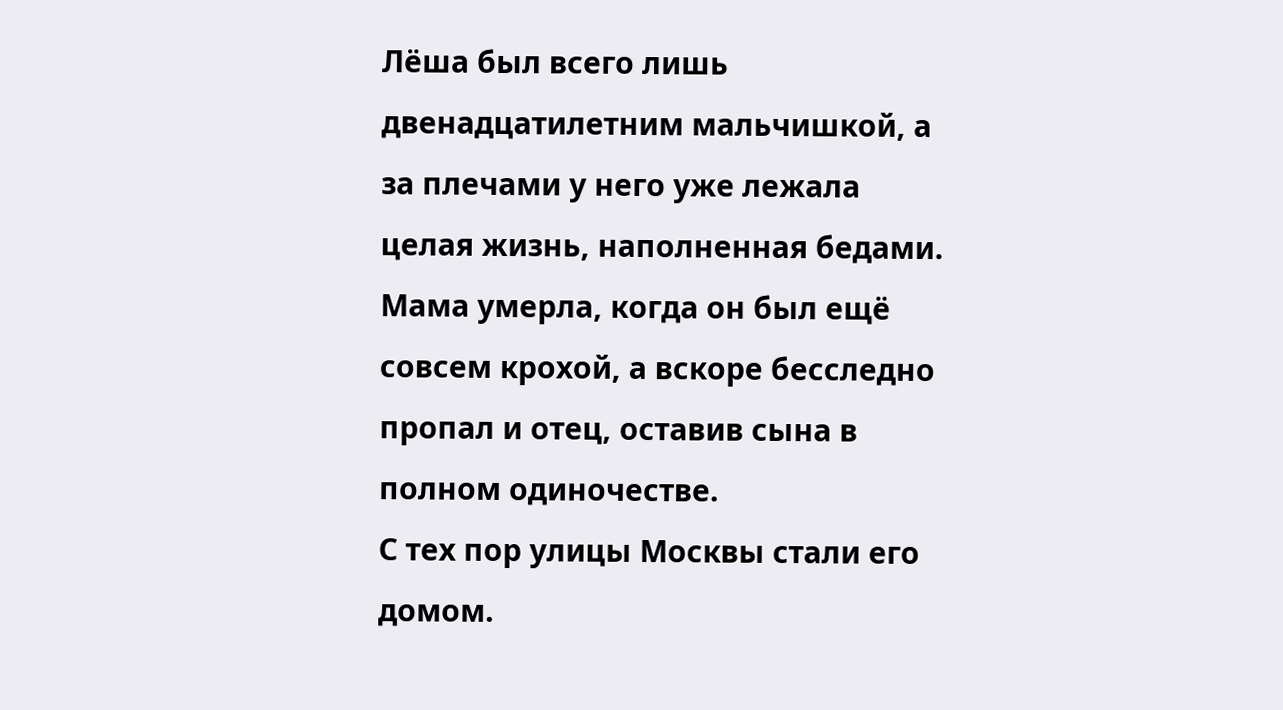Лёша был всего лишь двенадцатилетним мальчишкой, а за плечами у него уже лежала целая жизнь, наполненная бедами. Мама умерла, когда он был ещё совсем крохой, а вскоре бесследно пропал и отец, оставив сына в полном одиночестве.
С тех пор улицы Москвы стали его домом.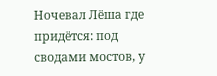Ночевал Лёша где придётся: под сводами мостов, у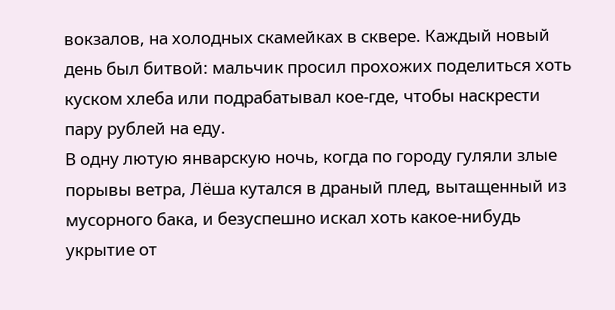вокзалов, на холодных скамейках в сквере. Каждый новый день был битвой: мальчик просил прохожих поделиться хоть куском хлеба или подрабатывал кое-где, чтобы наскрести пару рублей на еду.
В одну лютую январскую ночь, когда по городу гуляли злые порывы ветра, Лёша кутался в драный плед, вытащенный из мусорного бака, и безуспешно искал хоть какое-нибудь укрытие от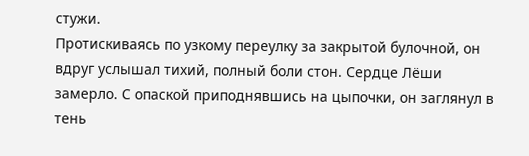стужи.
Протискиваясь по узкому переулку за закрытой булочной, он вдруг услышал тихий, полный боли стон. Сердце Лёши замерло. С опаской приподнявшись на цыпочки, он заглянул в тень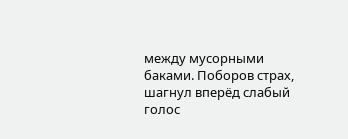между мусорными баками. Поборов страх, шагнул вперёд слабый голос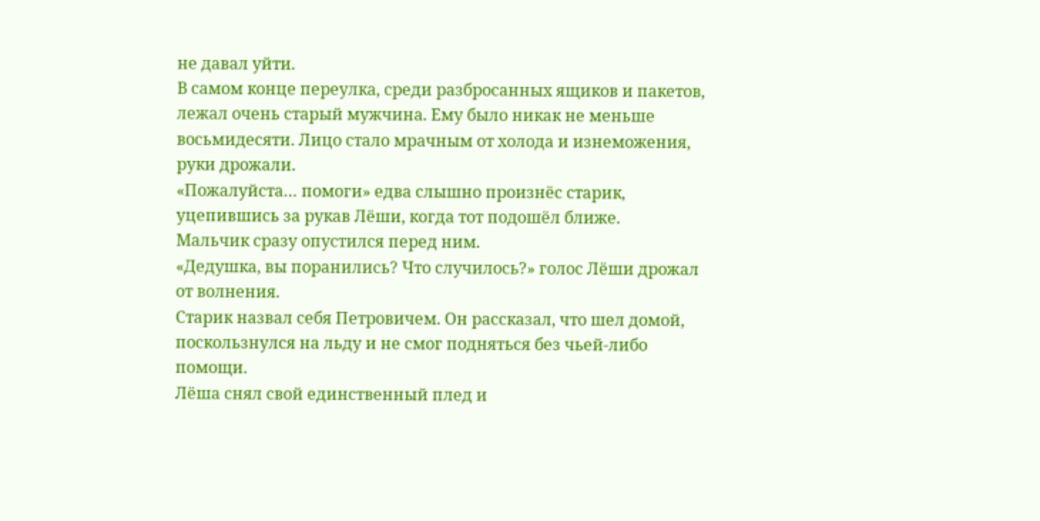не давал уйти.
В самом конце переулка, среди разбросанных ящиков и пакетов, лежал очень старый мужчина. Ему было никак не меньше восьмидесяти. Лицо стало мрачным от холода и изнеможения, руки дрожали.
«Пожалуйста… помоги» едва слышно произнёс старик, уцепившись за рукав Лёши, когда тот подошёл ближе.
Мальчик сразу опустился перед ним.
«Дедушка, вы поранились? Что случилось?» голос Лёши дрожал от волнения.
Старик назвал себя Петровичем. Он рассказал, что шел домой, поскользнулся на льду и не смог подняться без чьей-либо помощи.
Лёша снял свой единственный плед и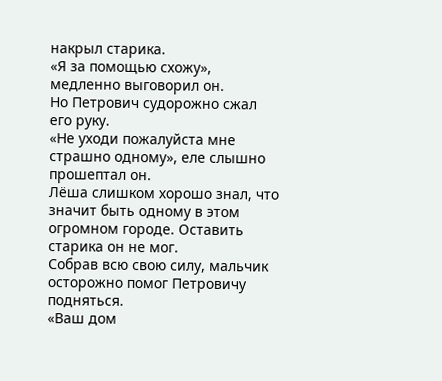накрыл старика.
«Я за помощью схожу», медленно выговорил он.
Но Петрович судорожно сжал его руку.
«Не уходи пожалуйста мне страшно одному», еле слышно прошептал он.
Лёша слишком хорошо знал, что значит быть одному в этом огромном городе. Оставить старика он не мог.
Собрав всю свою силу, мальчик осторожно помог Петровичу подняться.
«Ваш дом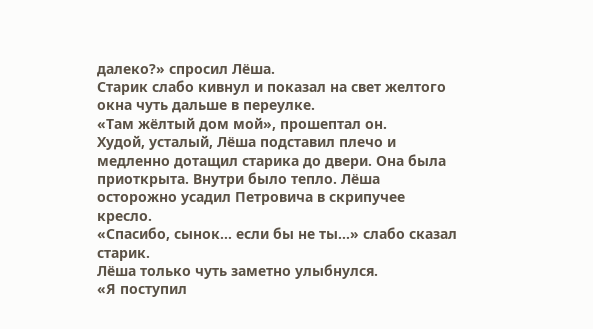далеко?» спросил Лёша.
Старик слабо кивнул и показал на свет желтого окна чуть дальше в переулке.
«Там жёлтый дом мой», прошептал он.
Худой, усталый, Лёша подставил плечо и медленно дотащил старика до двери. Она была приоткрыта. Внутри было тепло. Лёша осторожно усадил Петровича в скрипучее кресло.
«Спасибо, сынок… если бы не ты…» слабо сказал старик.
Лёша только чуть заметно улыбнулся.
«Я поступил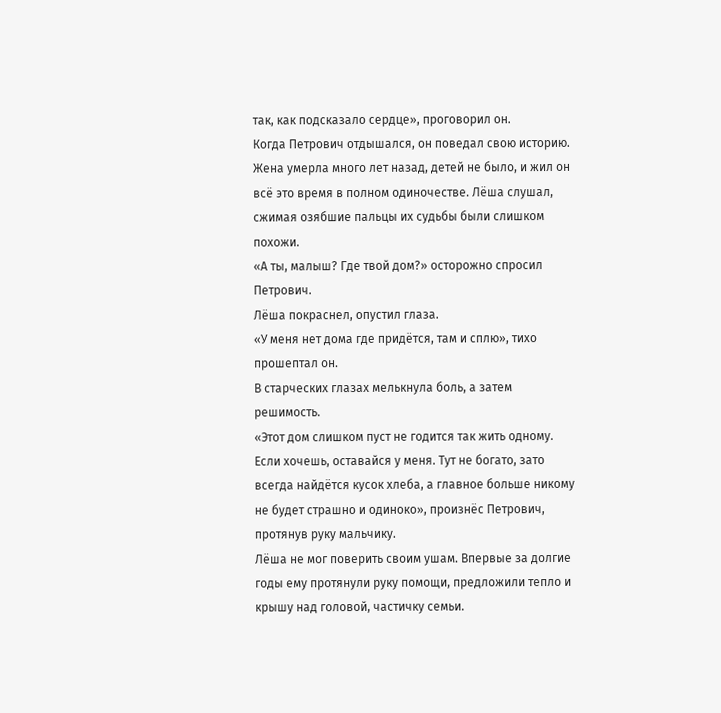так, как подсказало сердце», проговорил он.
Когда Петрович отдышался, он поведал свою историю. Жена умерла много лет назад, детей не было, и жил он всё это время в полном одиночестве. Лёша слушал, сжимая озябшие пальцы их судьбы были слишком похожи.
«А ты, малыш? Где твой дом?» осторожно спросил Петрович.
Лёша покраснел, опустил глаза.
«У меня нет дома где придётся, там и сплю», тихо прошептал он.
В старческих глазах мелькнула боль, а затем решимость.
«Этот дом слишком пуст не годится так жить одному. Если хочешь, оставайся у меня. Тут не богато, зато всегда найдётся кусок хлеба, а главное больше никому не будет страшно и одиноко», произнёс Петрович, протянув руку мальчику.
Лёша не мог поверить своим ушам. Впервые за долгие годы ему протянули руку помощи, предложили тепло и крышу над головой, частичку семьи.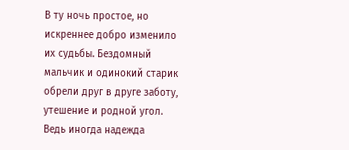В ту ночь простое, но искреннее добро изменило их судьбы. Бездомный мальчик и одинокий старик обрели друг в друге заботу, утешение и родной угол. Ведь иногда надежда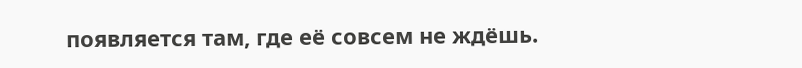появляется там, где её совсем не ждёшь.